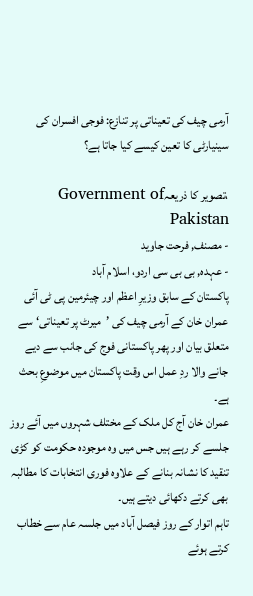آرمی چیف کی تعیناتی پر تنازع: فوجی افسران کی سینیارٹی کا تعین کیسے کیا جاتا ہے؟

،تصویر کا ذریعہGovernment of Pakistan
- مصنف, فرحت جاوید
- عہدہ, بی بی سی اردو، اسلام آباد
پاکستان کے سابق وزیرِ اعظم اور چیئرمین پی ٹی آئی عمران خان کے آرمی چیف کی ’میرٹ پر تعیناتی‘ سے متعلق بیان اور پھر پاکستانی فوج کی جانب سے دیے جانے والا ردِ عمل اس وقت پاکستان میں موضوعِ بحث ہے۔
عمران خان آج کل ملک کے مختلف شہروں میں آئے روز جلسے کر رہے ہیں جس میں وہ موجودہ حکومت کو کڑی تنقید کا نشانہ بنانے کے علاوہ فوری انتخابات کا مطالبہ بھی کرتے دکھائی دیتے ہیں۔
تاہم اتوار کے روز فیصل آباد میں جلسہ عام سے خطاب کرتے ہوئے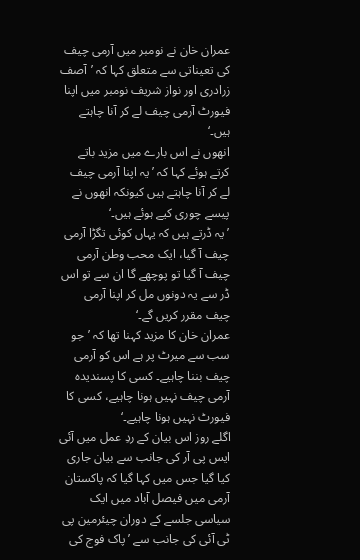عمران خان نے نومبر میں آرمی چیف کی تعیناتی سے متعلق کہا کہ ’آصف زرادری اور نواز شریف نومبر میں اپنا فیورٹ آرمی چیف لے کر آنا چاہتے ہیں۔‘
انھوں نے اس بارے میں مزید باتے کرتے ہوئے کہا کہ ’یہ اپنا آرمی چیف لے کر آنا چاہتے ہیں کیونکہ انھوں نے پیسے چوری کیے ہوئے ہیں۔‘
’یہ ڈرتے ہیں کہ یہاں کوئی تگڑا آرمی چیف آ گیا، ایک محب وطن آرمی چیف آ گیا تو پوچھے گا ان سے تو اس ڈر سے یہ دونوں مل کر اپنا آرمی چیف مقرر کریں گے۔‘
عمران خان کا مزید کہنا تھا کہ ’جو سب سے میرٹ پر ہے اس کو آرمی چیف بننا چاہیے۔ کسی کا پسندیدہ آرمی چیف نہیں ہونا چاہیے، کسی کا فیورٹ نہیں ہونا چاہیے۔‘
اگلے روز اس بیان کے ردِ عمل میں آئی ایس پی آر کی جانب سے بیان جاری کیا گیا جس میں کہا گیا کہ پاکستان آرمی میں فیصل آباد میں ایک سیاسی جلسے کے دوران چیئرمین پی ٹی آئی کی جانب سے ’پاک فوج کی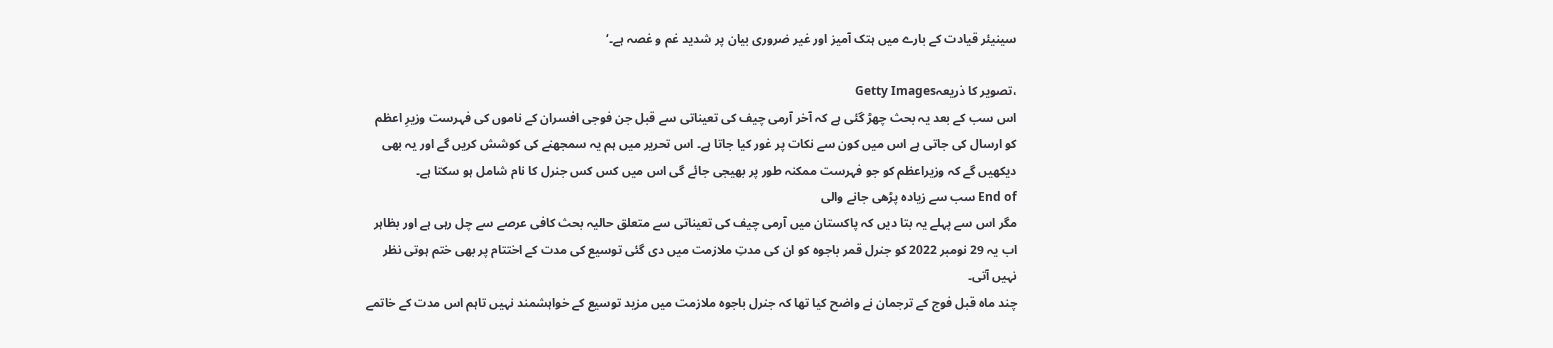سینیئر قیادت کے بارے میں ہتک آمیز اور غیر ضروری بیان پر شدید غم و غصہ ہے۔‘

،تصویر کا ذریعہGetty Images
اس سب کے بعد یہ بحث چھڑ گئی ہے کہ آخر آرمی چیف کی تعیناتی سے قبل جن فوجی افسران کے ناموں کی فہرست وزیرِ اعظم کو ارسال کی جاتی ہے اس میں کون سے نکات پر غور کیا جاتا ہے۔ اس تحریر میں ہم یہ سمجھنے کی کوشش کریں گے اور یہ بھی دیکھیں گے کہ وزیراعظم کو جو فہرست ممکنہ طور پر بھیجی جائے گی اس میں کس کس جنرل کا نام شامل ہو سکتا ہے۔
End of سب سے زیادہ پڑھی جانے والی
مگر اس سے پہلے یہ بتا دیں کہ پاکستان میں آرمی چیف کی تعیناتی سے متعلق حالیہ بحث کافی عرصے سے چل رہی ہے اور بظاہر اب یہ 29 نومبر 2022 کو جنرل قمر باجوہ کو ان کی مدتِ ملازمت میں دی گئی توسیع کی مدت کے اختتام پر بھی ختم ہوتی نظر نہیں آتی۔
چند ماہ قبل فوج کے ترجمان نے واضح کیا تھا کہ جنرل باجوہ ملازمت میں مزید توسیع کے خواہشمند نہیں تاہم اس مدت کے خاتمے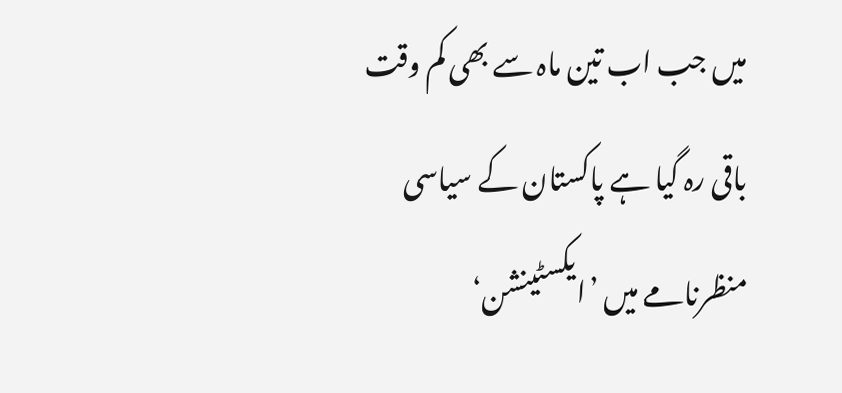میں جب اب تین ماہ سے بھی کم وقت باقی رہ گیا ہے پاکستان کے سیاسی منظرنامے میں ’ایکسٹینشن‘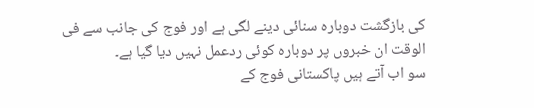کی بازگشت دوبارہ سنائی دینے لگی ہے اور فوج کی جانب سے فی الوقت ان خبروں پر دوبارہ کوئی ردعمل نہیں دیا گیا ہے۔
سو اب آتے ہیں پاکستانی فوج کے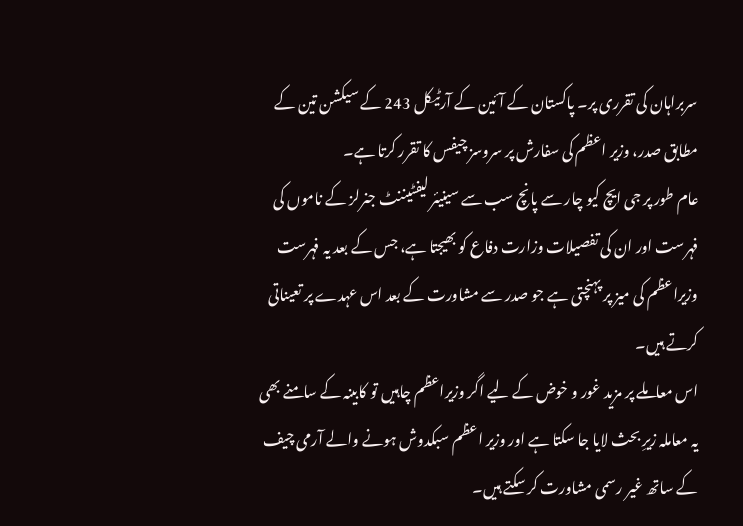سربراہان کی تقرری پر۔ پاکستان کے آئین کے آرٹیکل 243 کے سیکشن تین کے مطابق صدر، وزیر اعظم کی سفارش پر سروسز چیفس کا تقرر کرتا ہے۔
عام طور پر جی ایچ کیو چار سے پانچ سب سے سینیئر لیفٹیننٹ جنرلز کے ناموں کی فہرست اور ان کی تفصیلات وزارت دفاع کو بھیجتا ہے، جس کے بعد یہ فہرست وزیراعظم کی میز پر پہنچتی ہے جو صدر سے مشاورت کے بعد اس عہدے پر تعیناتی کرتے ہیں۔
اس معاملے پر مزید غور و خوض کے لیے اگر وزیراعظم چاہیں تو کابینہ کے سامنے بھی یہ معاملہ زیرِ بحث لایا جا سکتا ہے اور وزیر اعظم سبکدوش ہونے والے آرمی چیف کے ساتھ غیر رسمی مشاورت کر سکتے ہیں۔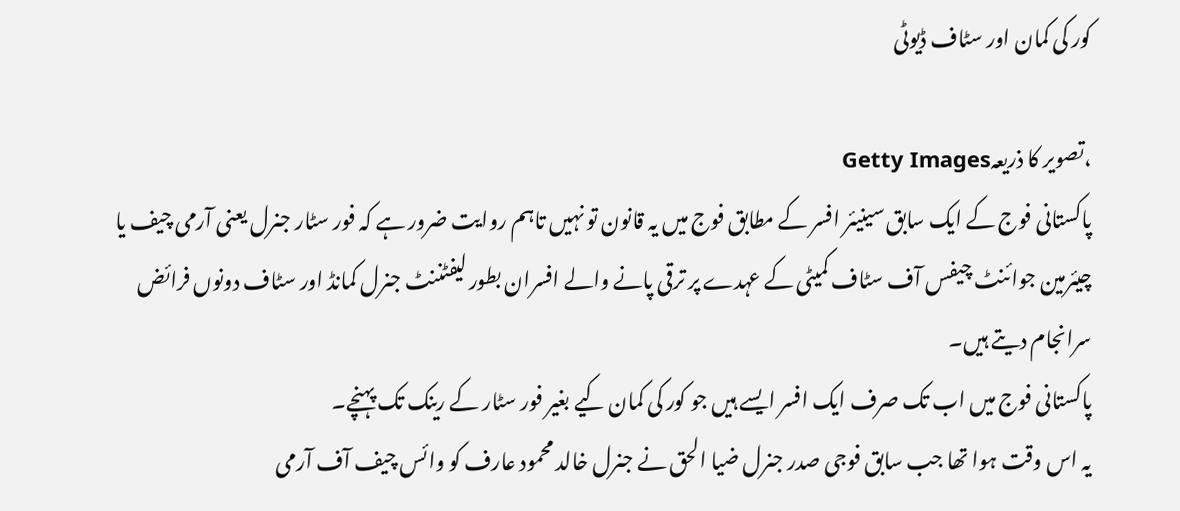کور کی کمان اور سٹاف ڈیوٹی

،تصویر کا ذریعہGetty Images
پاکستانی فوج کے ایک سابق سینیئر افسر کے مطابق فوج میں یہ قانون تو نہیں تاہم روایت ضرور ہے کہ فور سٹار جنرل یعنی آرمی چیف یا چیئرمین جوائنٹ چیفس آف سٹاف کمیٹی کے عہدے پر ترقی پانے والے افسران بطور لیفٹننٹ جنرل کمانڈ اور سٹاف دونوں فرائض سرانجام دیتے ہیں۔
پاکستانی فوج میں اب تک صرف ایک افسر ایسے ہیں جو کور کی کمان کیے بغیر فور سٹار کے رینک تک پہنچے۔
یہ اس وقت ہوا تھا جب سابق فوجی صدر جنرل ضیا الحق نے جنرل خالد محمود عارف کو وائس چیف آف آرمی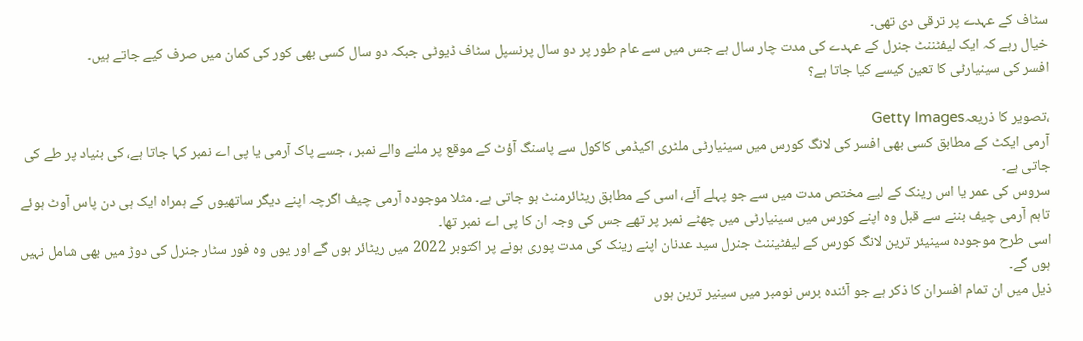سٹاف کے عہدے پر ترقی دی تھی۔
خیال رہے کہ ایک لیفٹننٹ جنرل کے عہدے کی مدت چار سال ہے جس میں سے عام طور پر دو سال پرنسپل سٹاف ڈیوٹی جبکہ دو سال کسی بھی کور کی کمان میں صرف کیے جاتے ہیں۔
افسر کی سینیارٹی کا تعین کیسے کیا جاتا ہے؟

،تصویر کا ذریعہGetty Images
آرمی ایکٹ کے مطابق کسی بھی افسر کی لانگ کورس میں سینیارٹی ملٹری اکیڈمی کاکول سے پاسنگ آؤٹ کے موقع پر ملنے والے نمبر ، جسے پاک آرمی یا پی اے نمبر کہا جاتا ہے، کی بنیاد پر طے کی جاتی ہے۔
سروس کی عمر یا اس رینک کے لیے مختص مدت میں سے جو پہلے آئے، اسی کے مطابق ریٹائرمنٹ ہو جاتی ہے۔ مثلا موجودہ آرمی چیف اگرچہ اپنے دیگر ساتھیوں کے ہمراہ ایک ہی دن پاس آوٹ ہوئے تاہم آرمی چیف بننے سے قبل وہ اپنے کورس میں سینیارٹی میں چھٹے نمبر پر تھے جس کی وجہ ان کا پی اے نمبر تھا۔
اسی طرح موجودہ سینیئر ترین لانگ کورس کے لیفٹیننٹ جنرل سید عدنان اپنے رینک کی مدت پوری ہونے پر اکتوبر 2022 میں ریٹائر ہوں گے اور یوں وہ فور سٹار جنرل کی دوڑ میں بھی شامل نہیں ہوں گے۔
ذیل میں ان تمام افسران کا ذکر ہے جو آئندہ برس نومبر میں سینیر ترین ہوں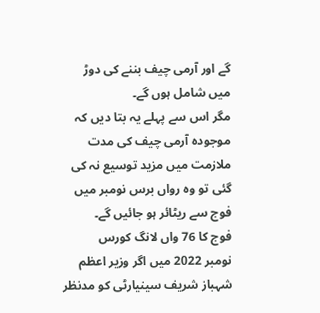گے اور آرمی چیف بننے کی دوڑ میں شامل ہوں گے۔
مگر اس سے پہلے یہ بتا دیں کہ موجودہ آرمی چیف کی مدت ملازمت میں مزید توسیع نہ کی گئی تو وہ رواں برس نومبر میں فوج سے ریٹائر ہو جائیں گے۔
فوج کا 76 واں لانگ کورس
نومبر 2022 میں اگر وزیر اعظم شہباز شریف سینیارٹی کو مدنظر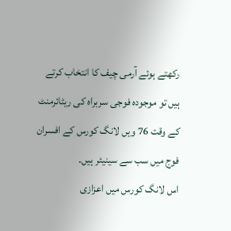رکھتے ہوئے آرمی چیف کا انتخاب کرتے ہیں تو موجودہ فوجی سربراہ کی ریٹائرمنٹ کے وقت 76 ویں لانگ کورس کے افسران فوج میں سب سے سینیئر ہیں۔
اس لانگ کورس میں اعزازی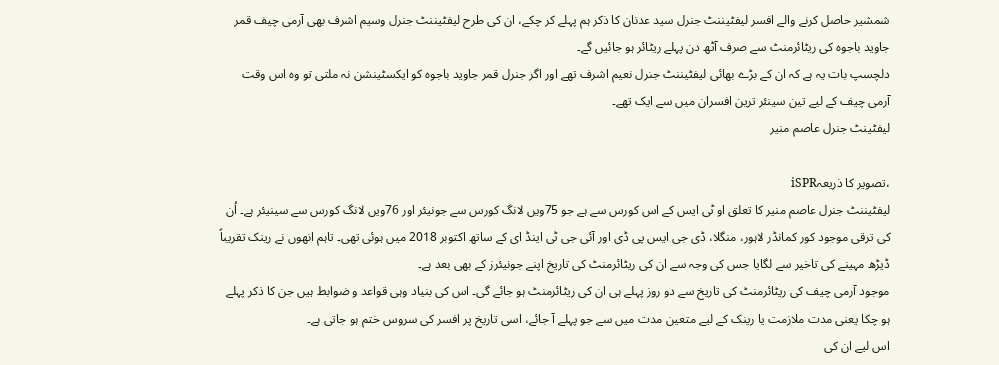شمشیر حاصل کرنے والے افسر لیفٹیننٹ جنرل سید عدنان کا ذکر ہم پہلے کر چکے، ان کی طرح لیفٹیننٹ جنرل وسیم اشرف بھی آرمی چیف قمر جاوید باجوہ کی ریٹائرمنٹ سے صرف آٹھ دن پہلے ریٹائر ہو جائیں گے۔
دلچسپ بات یہ ہے کہ ان کے بڑے بھائی لیفٹیننٹ جنرل نعیم اشرف تھے اور اگر جنرل قمر جاوید باجوہ کو ایکسٹینشن نہ ملتی تو وہ اس وقت آرمی چیف کے لیے تین سینئر ترین افسران میں سے ایک تھے۔
لیفٹینٹ جنرل عاصم منیر

،تصویر کا ذریعہiSPR
لیفٹیننٹ جنرل عاصم منیر کا تعلق او ٹی ایس کے اس کورس سے ہے جو 75ویں لانگ کورس سے جونیئر اور 76ویں لانگ کورس سے سینیئر ہے۔ اُن کی ترقی موجود کور کمانڈر لاہور، منگلا، ڈی جی ایس پی ڈی اور آئی جی ٹی اینڈ ای کے ساتھ اکتوبر 2018 میں ہوئی تھی۔ تاہم انھوں نے رینک تقریباً ڈیڑھ مہینے کی تاخیر سے لگایا جس کی وجہ سے ان کی ریٹائرمنٹ کی تاریخ اپنے جونیئرز کے بھی بعد ہے۔
موجود آرمی چیف کی ریٹائرمنٹ کی تاریخ سے دو روز پہلے ہی ان کی ریٹائرمنٹ ہو جائے گی۔ اس کی بنیاد وہی قواعد و ضوابط ہیں جن کا ذکر پہلے ہو چکا یعنی مدت ملازمت یا رینک کے لیے متعین مدت میں سے جو پہلے آ جائے، اسی تاریخ پر افسر کی سروس ختم ہو جاتی ہے۔
اس لیے ان کی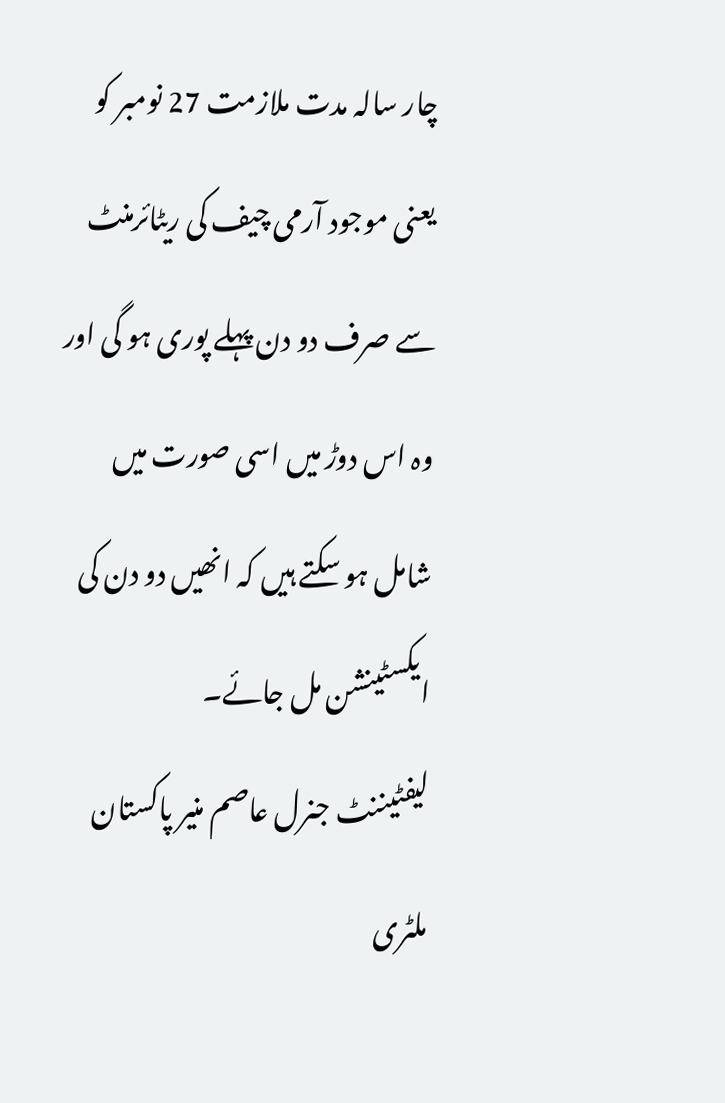چار سالہ مدت ملازمت 27 نومبر کو یعنی موجود آرمی چیف کی ریٹائرمنٹ سے صرف دو دن پہلے پوری ہو گی اور وہ اس دوڑ میں اسی صورت میں شامل ہو سکتے ہیں کہ انھیں دو دن کی ایکسٹینشن مل جائے۔
لیفٹیننٹ جنرل عاصم منیر پاکستان ملٹری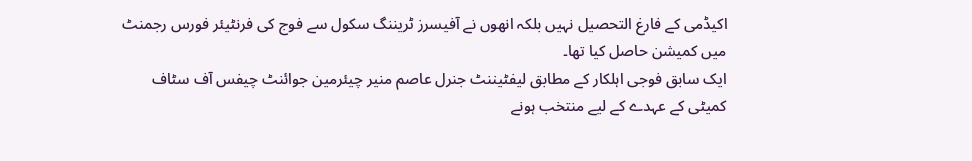اکیڈمی کے فارغ التحصیل نہیں بلکہ انھوں نے آفیسرز ٹریننگ سکول سے فوج کی فرنٹیئر فورس رجمنٹ میں کمیشن حاصل کیا تھا۔
ایک سابق فوجی اہلکار کے مطابق لیفٹیننٹ جنرل عاصم منیر چیئرمین جوائنٹ چیفس آف سٹاف کمیٹی کے عہدے کے لیے منتخب ہونے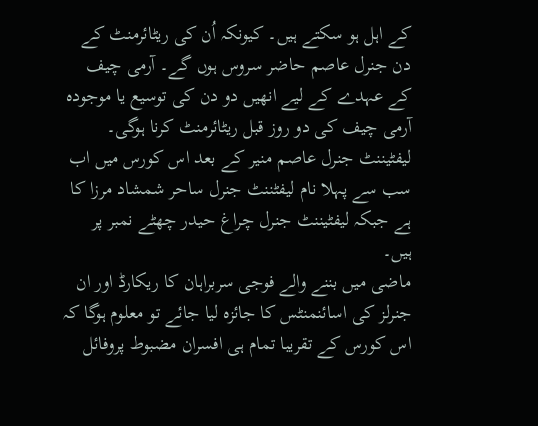کے اہل ہو سکتے ہیں۔ کیونکہ اُن کی ریٹائرمنٹ کے دن جنرل عاصم حاضر سروس ہوں گے۔ آرمی چیف کے عہدے کے لیے انھیں دو دن کی توسیع یا موجودہ آرمی چیف کی دو روز قبل ریٹائرمنٹ کرنا ہوگی۔
لیفٹیننٹ جنرل عاصم منیر کے بعد اس کورس میں اب سب سے پہلا نام لیفٹننٹ جنرل ساحر شمشاد مرزا کا ہے جبکہ لیفٹیننٹ جنرل چراغ حیدر چھٹے نمبر پر ہیں۔
ماضی میں بننے والے فوجی سربراہان کا ریکارڈ اور ان جنرلز کی اسائنمنٹس کا جائزہ لیا جائے تو معلوم ہوگا کہ اس کورس کے تقریبا تمام ہی افسران مضبوط پروفائل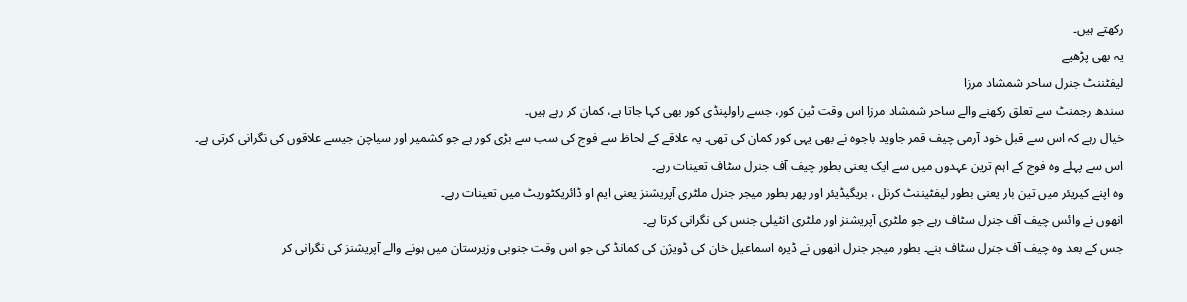رکھتے ہیں۔
یہ بھی پڑھیے
لیفٹننٹ جنرل ساحر شمشاد مرزا
سندھ رجمنٹ سے تعلق رکھنے والے ساحر شمشاد مرزا اس وقت ٹین کور، جسے راولپنڈی کور بھی کہا جاتا ہے، کمان کر رہے ہیں۔
خیال رہے کہ اس سے قبل خود آرمی چیف قمر جاوید باجوہ نے بھی یہی کور کمان کی تھی۔ یہ علاقے کے لحاظ سے فوج کی سب سے بڑی کور ہے جو کشمیر اور سیاچن جیسے علاقوں کی نگرانی کرتی ہے۔
اس سے پہلے وہ فوج کے اہم ترین عہدوں میں سے ایک یعنی بطور چیف آف جنرل سٹاف تعینات رہے۔
وہ اپنے کیریئر میں تین بار یعنی بطور لیفٹیننٹ کرنل ، بریگیڈیئر اور پھر بطور میجر جنرل ملٹری آپریشنز یعنی ایم او ڈائریکٹوریٹ میں تعینات رہے۔
انھوں نے وائس چیف آف جنرل سٹاف رہے جو ملٹری آپریشنز اور ملٹری انٹیلی جنس کی نگرانی کرتا ہے۔
جس کے بعد وہ چیف آف جنرل سٹاف بنے۔ بطور میجر جنرل انھوں نے ڈیرہ اسماعیل خان کی ڈویژن کی کمانڈ کی جو اس وقت جنوبی وزیرستان میں ہونے والے آپریشنز کی نگرانی کر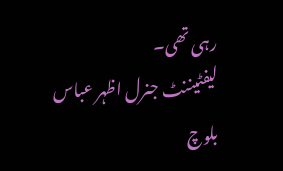رہی تھی۔
لیفٹیننٹ جنرل اظہر عباس
بلوچ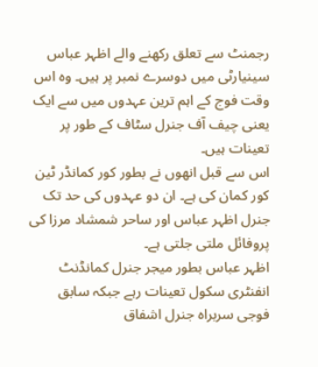رجمنٹ سے تعلق رکھنے والے اظہر عباس سینیارٹی میں دوسرے نمبر پر ہیں۔ وہ اس وقت فوج کے اہم ترین عہدوں میں سے ایک یعنی چیف آف جنرل سٹاف کے طور پر تعینات ہیں۔
اس سے قبل انھوں نے بطور کور کمانڈر ٹین کور کمان کی ہے۔ ان دو عہدوں کی حد تک جنرل اظہر عباس اور ساحر شمشاد مرزا کی پروفائل ملتی جلتی ہے۔
اظہر عباس بطور میجر جنرل کمانڈنٹ انفنٹری سکول تعینات رہے جبکہ سابق فوجی سربراہ جنرل اشفاق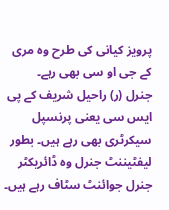پرویز کیانی کی طرح وہ مری کے جی او سی بھی رہے۔
جنرل (ر) راحیل شریف کے پی ایس سی یعنی پرنسپل سیکرٹری بھی رہے ہیں۔ بطور لیفٹیننٹ جنرل وہ ڈائریکٹر جنرل جوائنٹ سٹاف رہے ہیں۔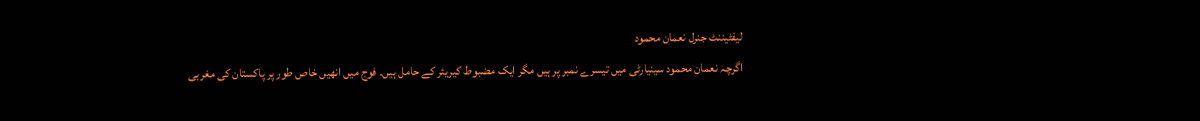لیفٹیننٹ جنرل نعمان محمود
اگرچہ نعمان محمود سینیارٹی میں تیسرے نمبر پر ہیں مگر ایک مضبوط کیریئر کے حامل ہیں۔ فوج میں انھیں خاص طور پر پاکستان کی مغربی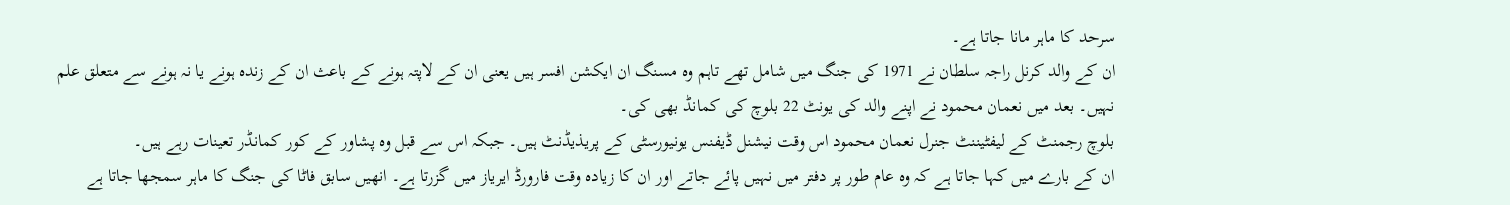سرحد کا ماہر مانا جاتا ہے۔
ان کے والد کرنل راجہ سلطان نے 1971 کی جنگ میں شامل تھے تاہم وہ مسنگ ان ایکشن افسر ہیں یعنی ان کے لاپتہ ہونے کے باعث ان کے زندہ ہونے یا نہ ہونے سے متعلق علم نہیں۔ بعد میں نعمان محمود نے اپنے والد کی یونٹ 22 بلوچ کی کمانڈ بھی کی۔
بلوچ رجمنٹ کے لیفٹیننٹ جنرل نعمان محمود اس وقت نیشنل ڈیفنس یونیورسٹی کے پریذیڈنٹ ہیں۔ جبکہ اس سے قبل وہ پشاور کے کور کمانڈر تعینات رہے ہیں۔
ان کے بارے میں کہا جاتا ہے کہ وہ عام طور پر دفتر میں نہیں پائے جاتے اور ان کا زیادہ وقت فارورڈ ایریاز میں گزرتا ہے۔ انھیں سابق فاٹا کی جنگ کا ماہر سمجھا جاتا ہے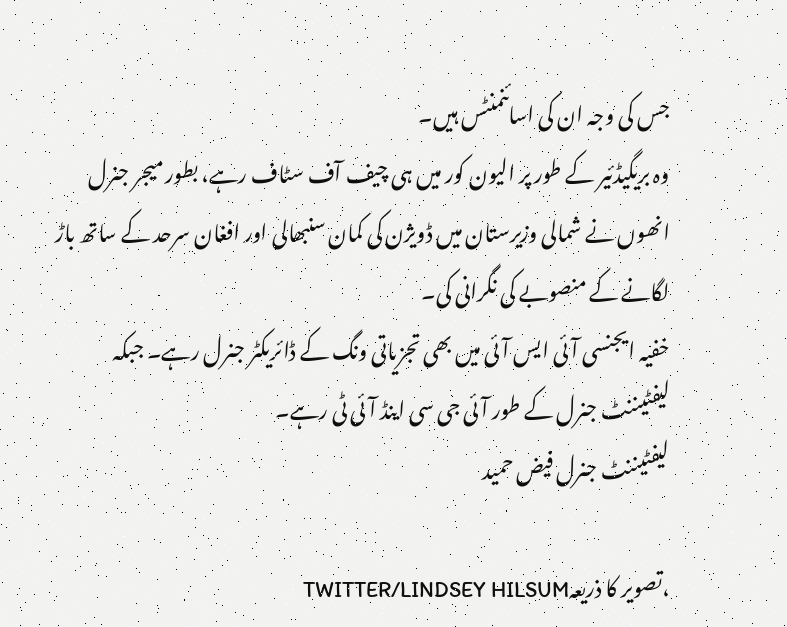جس کی وجہ ان کی اسائنمنٹس ہیں۔
وہ بریگیڈئیر کے طور پر الیون کور میں ہی چیف آف سٹاف رہے، بطور میجر جنرل انھوں نے شمالی وزیرستان میں ڈویژن کی کمان سنبھالی اور افغان سرحد کے ساتھ باڑ لگانے کے منصوبے کی نگرانی کی۔
خفیہ ایجنسی آئی ایس آئی میں بھی تجزیاتی ونگ کے ڈائریکٹر جنرل رہے۔ جبکہ لیفٹیننٹ جنرل کے طور آئی جی سی اینڈ آئی ٹی رہے۔
لیفٹیننٹ جنرل فیض حمید

،تصویر کا ذریعہTWITTER/LINDSEY HILSUM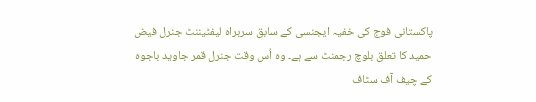پاکستانی فوج کی خفیہ ایجنسی کے سابق سربراہ لیفٹیننٹ جنرل فیض حمید کا تعلق بلوچ رجمنٹ سے ہے۔ وہ اُس وقت جنرل قمر جاوید باجوہ کے چیف آف سٹاف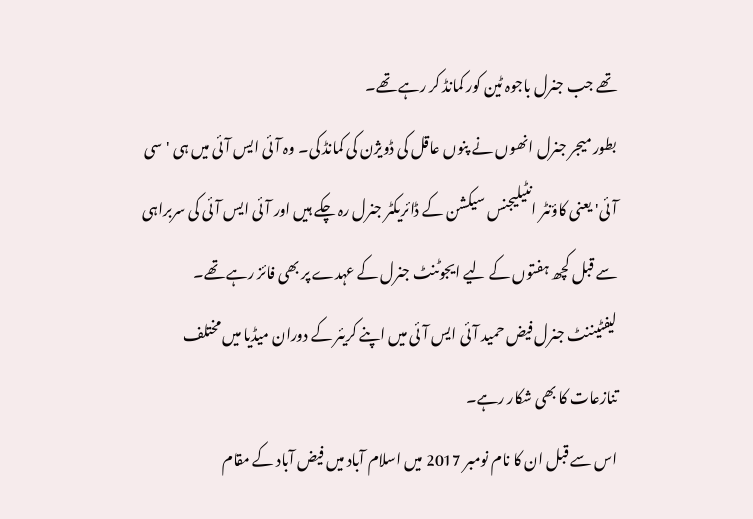تھے جب جنرل باجوہ ٹین کور کمانڈ کر رہے تھے۔
بطور میجر جنرل انھوں نے پنوں عاقل کی ڈویژن کی کمانڈ کی۔ وہ آئی ایس آئی میں ہی 'سی آئی' یعنی کاؤنٹر انٹیلیجنس سیکشن کے ڈائریکٹر جنرل رہ چکے ہیں اور آئی ایس آئی کی سربراہی سے قبل کچھ ہفتوں کے لیے ایجوٹنٹ جنرل کے عہدے پر بھی فائز رہے تھے۔
لیفٹیننٹ جنرل فیض حمید آئی ایس آئی میں اپنے کریئر کے دوران میڈیا میں مختلف تنازعات کا بھی شکار رہے۔
اس سے قبل ان کا نام نومبر 2017 میں اسلام آباد میں فیض آباد کے مقام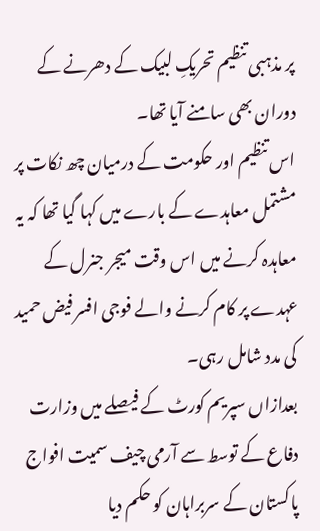پر مذہبی تنظیم تحریکِ لبیک کے دھرنے کے دوران بھی سامنے آیا تھا۔
اس تنظیم اور حکومت کے درمیان چھ نکات پر مشتمل معاہدے کے بارے میں کہا گیا تھا کہ یہ معاہدہ کرنے میں اس وقت میجر جنرل کے عہدے پر کام کرنے والے فوجی افسر فیض حمید کی مدد شامل رہی۔
بعدازاں سپریم کورٹ کے فیصلے میں وزارت دفاع کے توسط سے آرمی چیف سمیت افواج پاکستان کے سربراہان کو حکم دیا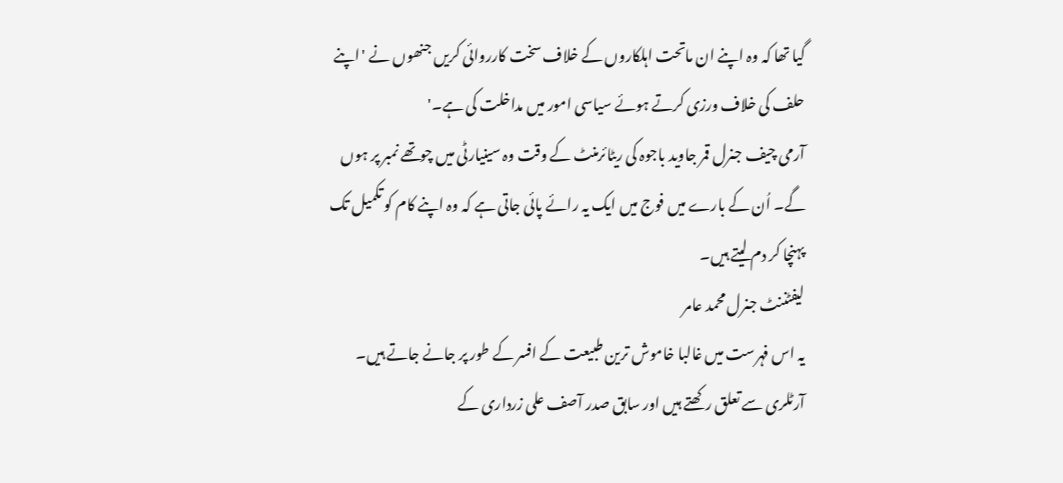گیا تھا کہ وہ اپنے ان ماتحت اہلکاروں کے خلاف سخت کارروائی کریں جنھوں نے 'اپنے حلف کی خلاف ورزی کرتے ہوئے سیاسی امور میں مداخلت کی ہے۔'
آرمی چیف جنرل قمر جاوید باجوہ کی ریٹائرمنٹ کے وقت وہ سینیارٹی میں چوتھے نمبر پر ہوں گے۔ اُن کے بارے میں فوج میں ایک یہ رائے پائی جاتی ہے کہ وہ اپنے کام کو تکمیل تک پہنچا کر دم لیتے ہیں۔
لیفٹننٹ جنرل محمد عامر
یہ اس فہرست میں غالبا خاموش ترین طبیعت کے افسر کے طور پر جانے جاتے ہیں۔ آرٹلری سے تعلق رکھتے ہیں اور سابق صدر آصف علی زرداری کے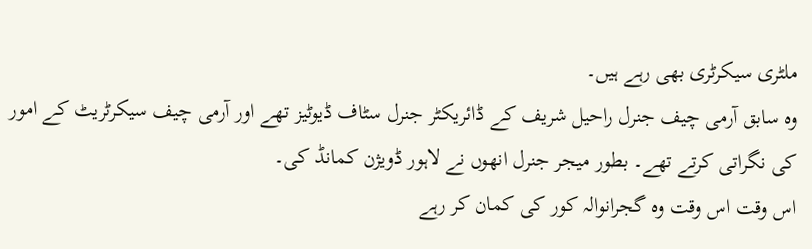ملٹری سیکرٹری بھی رہے ہیں۔
وہ سابق آرمی چیف جنرل راحیل شریف کے ڈائریکٹر جنرل سٹاف ڈیوٹیز تھے اور آرمی چیف سیکرٹریٹ کے امور کی نگراتی کرتے تھے۔ بطور میجر جنرل انھوں نے لاہور ڈویژن کمانڈ کی۔
اس وقت اس وقت وہ گجرانوالہ کور کی کمان کر رہے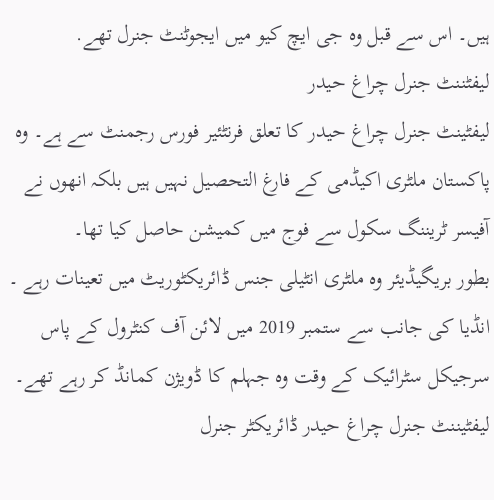ہیں۔ اس سے قبل وہ جی ایچ کیو میں ایجوٹنٹ جنرل تھے.
لیفٹننٹ جنرل چراغ حیدر
لیفٹینٹ جنرل چراغ حیدر کا تعلق فرنٹئیر فورس رجمنٹ سے ہے۔ وہ پاکستان ملٹری اکیڈمی کے فارغ التحصیل نہیں ہیں بلکہ انھوں نے آفیسر ٹریننگ سکول سے فوج میں کمیشن حاصل کیا تھا۔
بطور بریگیڈیئر وہ ملٹری انٹیلی جنس ڈائریکٹوریٹ میں تعینات رہے ۔ انڈیا کی جانب سے ستمبر 2019 میں لائن آف کنٹرول کے پاس سرجیکل سٹرائیک کے وقت وہ جہلم کا ڈویژن کمانڈ کر رہے تھے۔
لیفٹیننٹ جنرل چراغ حیدر ڈائریکٹر جنرل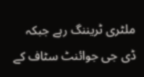ملٹری ٹریننگ رہے جبکہ ڈی جی جوائنٹ سٹاف کے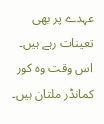عہدے پر بھی تعینات رہے ہیں۔ اس وقت وہ کور کمانڈر ملتان ہیں۔